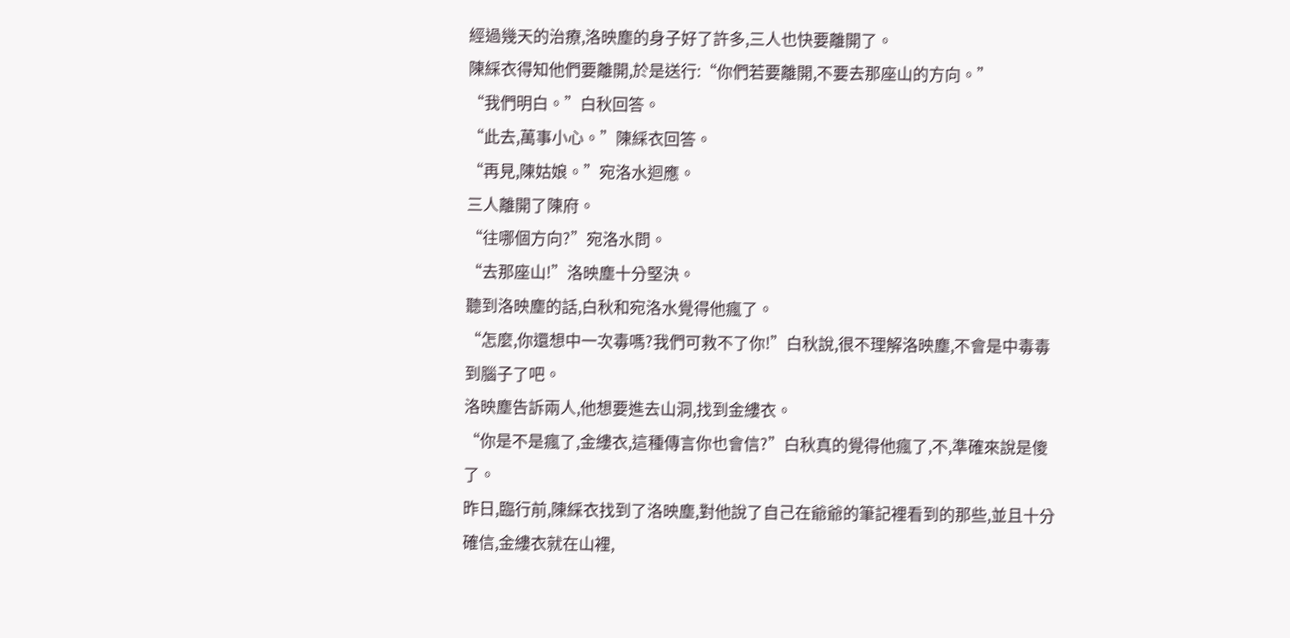經過幾天的治療,洛映塵的身子好了許多,三人也快要離開了。
陳綵衣得知他們要離開,於是送行:“你們若要離開,不要去那座山的方向。”
“我們明白。”白秋回答。
“此去,萬事小心。”陳綵衣回答。
“再見,陳姑娘。”宛洛水迴應。
三人離開了陳府。
“往哪個方向?”宛洛水問。
“去那座山!”洛映塵十分堅決。
聽到洛映塵的話,白秋和宛洛水覺得他瘋了。
“怎麼,你還想中一次毒嗎?我們可救不了你!”白秋說,很不理解洛映塵,不會是中毒毒到腦子了吧。
洛映塵告訴兩人,他想要進去山洞,找到金縷衣。
“你是不是瘋了,金縷衣,這種傳言你也會信?”白秋真的覺得他瘋了,不,準確來說是傻了。
昨日,臨行前,陳綵衣找到了洛映塵,對他說了自己在爺爺的筆記裡看到的那些,並且十分確信,金縷衣就在山裡,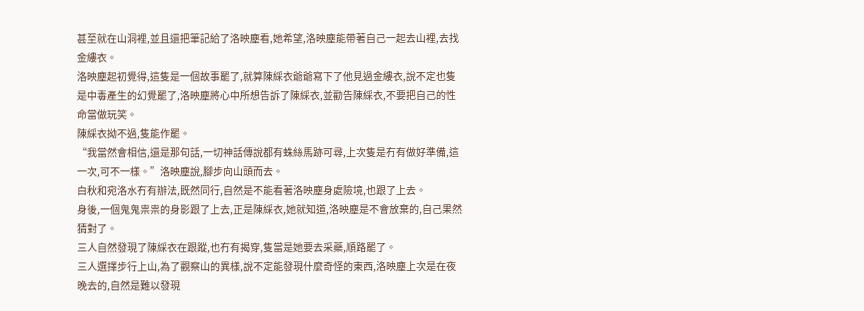甚至就在山洞裡,並且還把筆記給了洛映塵看,她希望,洛映塵能帶著自己一起去山裡,去找金縷衣。
洛映塵起初覺得,這隻是一個故事罷了,就算陳綵衣爺爺寫下了他見過金縷衣,說不定也隻是中毒產生的幻覺罷了,洛映塵將心中所想告訴了陳綵衣,並勸告陳綵衣,不要把自己的性命當做玩笑。
陳綵衣拗不過,隻能作罷。
“我當然會相信,還是那句話,一切神話傳說都有蛛絲馬跡可尋,上次隻是冇有做好準備,這一次,可不一樣。”洛映塵說,腳步向山頭而去。
白秋和宛洛水冇有辦法,既然同行,自然是不能看著洛映塵身處險境,也跟了上去。
身後,一個鬼鬼祟祟的身影跟了上去,正是陳綵衣,她就知道,洛映塵是不會放棄的,自己果然猜對了。
三人自然發現了陳綵衣在跟蹤,也冇有揭穿,隻當是她要去采藥,順路罷了。
三人選擇步行上山,為了觀察山的異樣,說不定能發現什麼奇怪的東西,洛映塵上次是在夜晚去的,自然是難以發現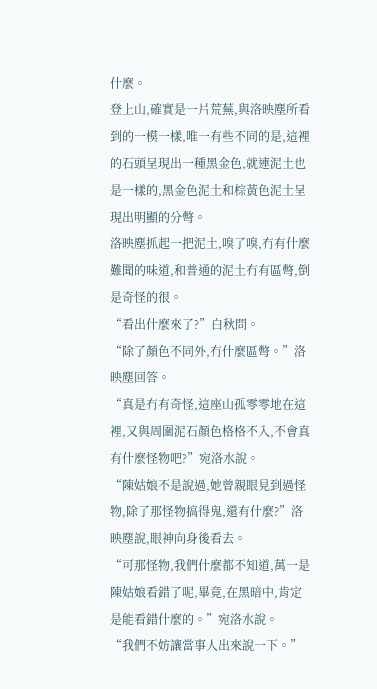什麼。
登上山,確實是一片荒蕪,與洛映塵所看到的一模一樣,唯一有些不同的是,這裡的石頭呈現出一種黑金色,就連泥土也是一樣的,黑金色泥土和棕黃色泥土呈現出明顯的分彆。
洛映塵抓起一把泥土,嗅了嗅,冇有什麼難聞的味道,和普通的泥土冇有區彆,倒是奇怪的很。
“看出什麼來了?”白秋問。
“除了顏色不同外,冇什麼區彆。”洛映塵回答。
“真是冇有奇怪,這座山孤零零地在這裡,又與周圍泥石顏色格格不入,不會真有什麼怪物吧?”宛洛水說。
“陳姑娘不是說過,她曾親眼見到過怪物,除了那怪物搞得鬼,還有什麼?”洛映塵說,眼神向身後看去。
“可那怪物,我們什麼都不知道,萬一是陳姑娘看錯了呢,畢竟,在黑暗中,肯定是能看錯什麼的。”宛洛水說。
“我們不妨讓當事人出來說一下。”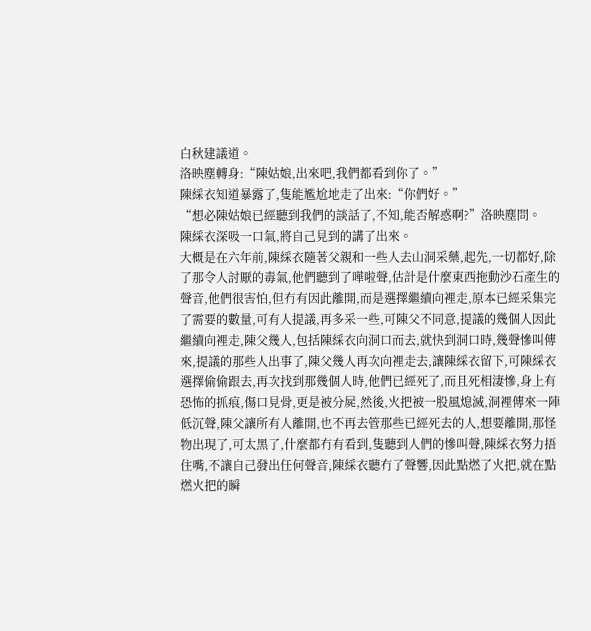白秋建議道。
洛映塵轉身:“陳姑娘,出來吧,我們都看到你了。”
陳綵衣知道暴露了,隻能尷尬地走了出來:“你們好。”
“想必陳姑娘已經聽到我們的談話了,不知,能否解惑啊?”洛映塵問。
陳綵衣深吸一口氣,將自己見到的講了出來。
大概是在六年前,陳綵衣隨著父親和一些人去山洞采藥,起先,一切都好,除了那令人討厭的毒氣,他們聽到了嘩啦聲,估計是什麼東西拖動沙石產生的聲音,他們很害怕,但冇有因此離開,而是選擇繼續向裡走,原本已經采集完了需要的數量,可有人提議,再多采一些,可陳父不同意,提議的幾個人因此繼續向裡走,陳父幾人,包括陳綵衣向洞口而去,就快到洞口時,幾聲慘叫傳來,提議的那些人出事了,陳父幾人再次向裡走去,讓陳綵衣留下,可陳綵衣選擇偷偷跟去,再次找到那幾個人時,他們已經死了,而且死相淒慘,身上有恐怖的抓痕,傷口見骨,更是被分屍,然後,火把被一股風熄滅,洞裡傳來一陣低沉聲,陳父讓所有人離開,也不再去管那些已經死去的人,想要離開,那怪物出現了,可太黑了,什麼都冇有看到,隻聽到人們的慘叫聲,陳綵衣努力捂住嘴,不讓自己發出任何聲音,陳綵衣聽冇了聲響,因此點燃了火把,就在點燃火把的瞬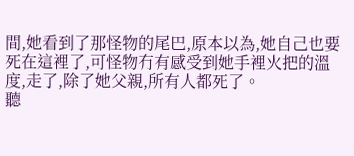間,她看到了那怪物的尾巴,原本以為,她自己也要死在這裡了,可怪物冇有感受到她手裡火把的溫度,走了,除了她父親,所有人都死了。
聽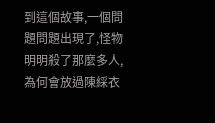到這個故事,一個問題問題出現了,怪物明明殺了那麼多人,為何會放過陳綵衣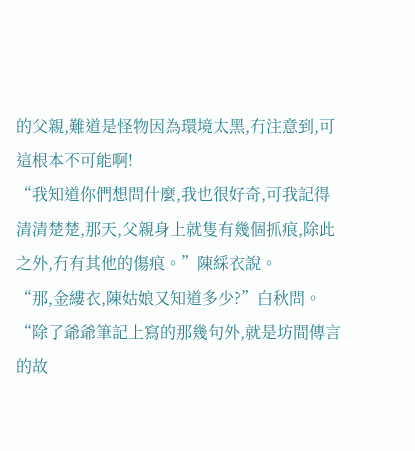的父親,難道是怪物因為環境太黑,冇注意到,可這根本不可能啊!
“我知道你們想問什麼,我也很好奇,可我記得清清楚楚,那天,父親身上就隻有幾個抓痕,除此之外,冇有其他的傷痕。”陳綵衣說。
“那,金縷衣,陳姑娘又知道多少?”白秋問。
“除了爺爺筆記上寫的那幾句外,就是坊間傳言的故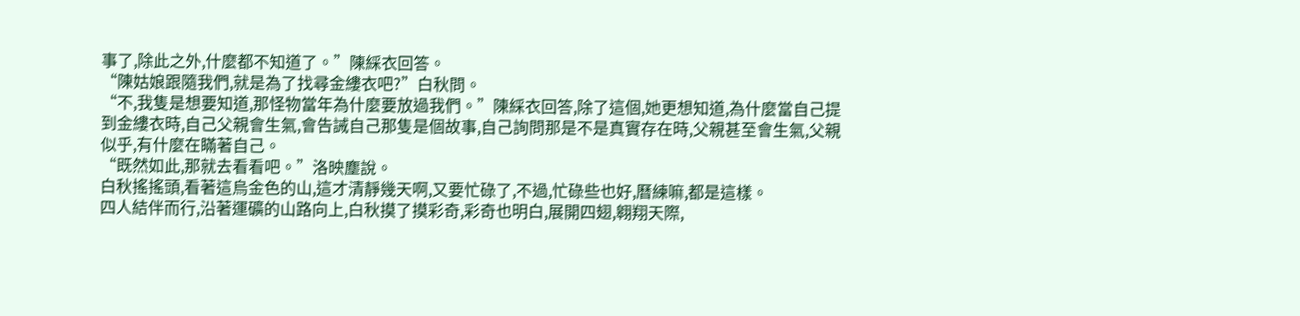事了,除此之外,什麼都不知道了。”陳綵衣回答。
“陳姑娘跟隨我們,就是為了找尋金縷衣吧?”白秋問。
“不,我隻是想要知道,那怪物當年為什麼要放過我們。”陳綵衣回答,除了這個,她更想知道,為什麼當自己提到金縷衣時,自己父親會生氣,會告誡自己那隻是個故事,自己詢問那是不是真實存在時,父親甚至會生氣,父親似乎,有什麼在瞞著自己。
“既然如此,那就去看看吧。”洛映塵說。
白秋搖搖頭,看著這烏金色的山,這才清靜幾天啊,又要忙碌了,不過,忙碌些也好,曆練嘛,都是這樣。
四人結伴而行,沿著運礦的山路向上,白秋摸了摸彩奇,彩奇也明白,展開四翅,翱翔天際,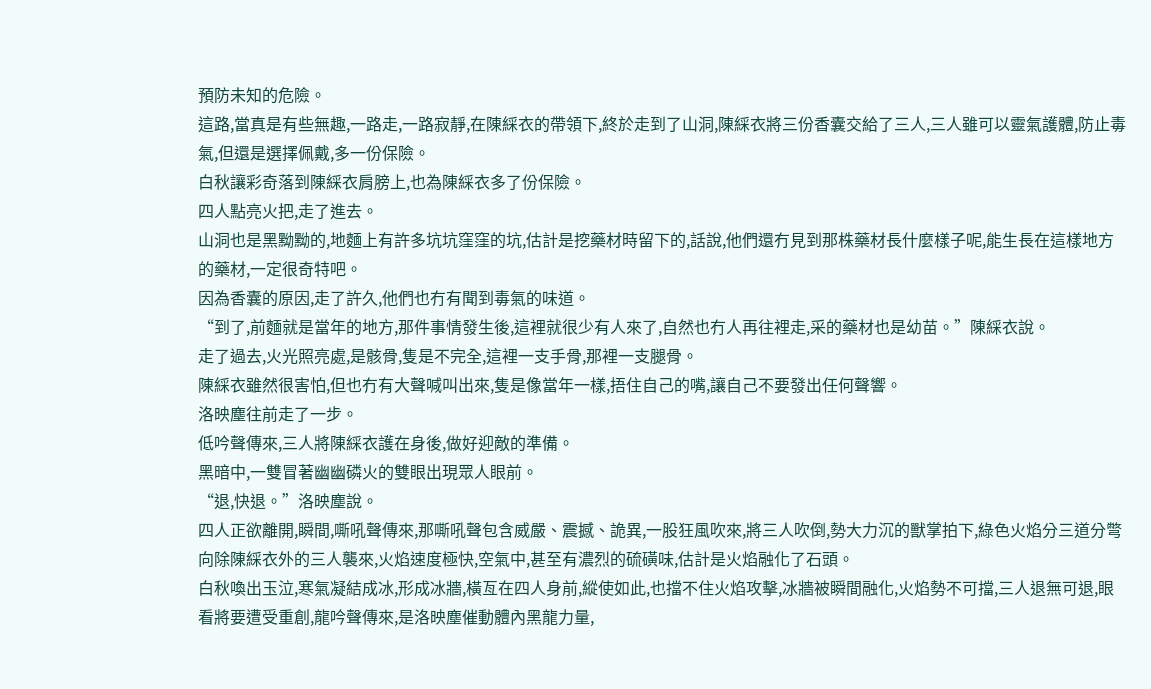預防未知的危險。
這路,當真是有些無趣,一路走,一路寂靜,在陳綵衣的帶領下,終於走到了山洞,陳綵衣將三份香囊交給了三人,三人雖可以靈氣護體,防止毒氣,但還是選擇佩戴,多一份保險。
白秋讓彩奇落到陳綵衣肩膀上,也為陳綵衣多了份保險。
四人點亮火把,走了進去。
山洞也是黑黝黝的,地麵上有許多坑坑窪窪的坑,估計是挖藥材時留下的,話說,他們還冇見到那株藥材長什麼樣子呢,能生長在這樣地方的藥材,一定很奇特吧。
因為香囊的原因,走了許久,他們也冇有聞到毒氣的味道。
“到了,前麵就是當年的地方,那件事情發生後,這裡就很少有人來了,自然也冇人再往裡走,采的藥材也是幼苗。”陳綵衣說。
走了過去,火光照亮處,是骸骨,隻是不完全,這裡一支手骨,那裡一支腿骨。
陳綵衣雖然很害怕,但也冇有大聲喊叫出來,隻是像當年一樣,捂住自己的嘴,讓自己不要發出任何聲響。
洛映塵往前走了一步。
低吟聲傳來,三人將陳綵衣護在身後,做好迎敵的準備。
黑暗中,一雙冒著幽幽磷火的雙眼出現眾人眼前。
“退,快退。”洛映塵說。
四人正欲離開,瞬間,嘶吼聲傳來,那嘶吼聲包含威嚴、震撼、詭異,一股狂風吹來,將三人吹倒,勢大力沉的獸掌拍下,綠色火焰分三道分彆向除陳綵衣外的三人襲來,火焰速度極快,空氣中,甚至有濃烈的硫磺味,估計是火焰融化了石頭。
白秋喚出玉泣,寒氣凝結成冰,形成冰牆,橫亙在四人身前,縱使如此,也擋不住火焰攻擊,冰牆被瞬間融化,火焰勢不可擋,三人退無可退,眼看將要遭受重創,龍吟聲傳來,是洛映塵催動體內黑龍力量,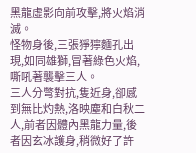黑龍虛影向前攻擊,將火焰消滅。
怪物身後,三張猙獰麵孔出現,如同雄獅,冒著綠色火焰,嘶吼著襲擊三人。
三人分彆對抗,隻近身,卻感到無比灼熱,洛映塵和白秋二人,前者因體內黑龍力量,後者因玄冰護身,稍微好了許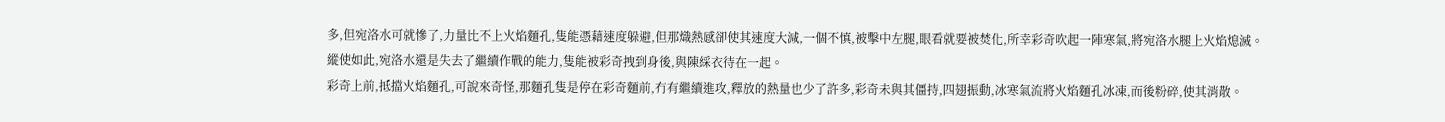多,但宛洛水可就慘了,力量比不上火焰麵孔,隻能憑藉速度躲避,但那熾熱感卻使其速度大減,一個不慎,被擊中左腿,眼看就要被焚化,所幸彩奇吹起一陣寒氣,將宛洛水腿上火焰熄滅。
縱使如此,宛洛水還是失去了繼續作戰的能力,隻能被彩奇拽到身後,與陳綵衣待在一起。
彩奇上前,抵擋火焰麵孔,可說來奇怪,那麵孔隻是停在彩奇麵前,冇有繼續進攻,釋放的熱量也少了許多,彩奇未與其僵持,四翅振動,冰寒氣流將火焰麵孔冰凍,而後粉碎,使其消散。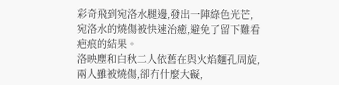彩奇飛到宛洛水腿邊,發出一陣綠色光芒,宛洛水的燒傷被快速治癒,避免了留下難看疤痕的結果。
洛映塵和白秋二人依舊在與火焰麵孔周旋,兩人雖被燒傷,卻冇什麼大礙,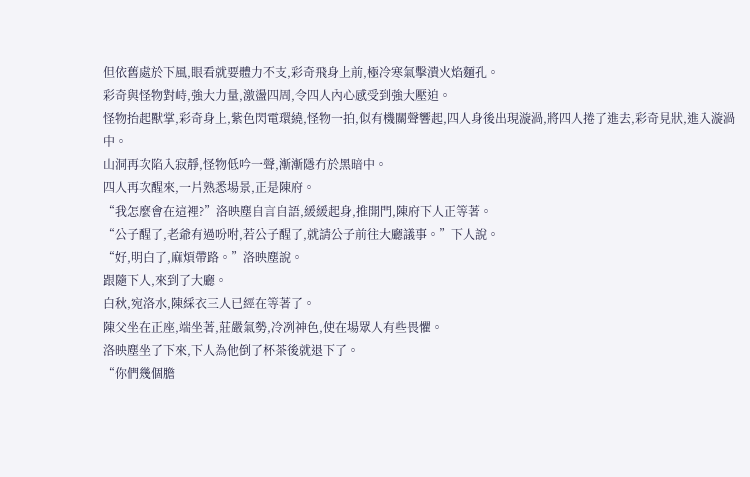但依舊處於下風,眼看就要體力不支,彩奇飛身上前,極冷寒氣擊潰火焰麵孔。
彩奇與怪物對峙,強大力量,激盪四周,令四人內心感受到強大壓迫。
怪物抬起獸掌,彩奇身上,紫色閃電環繞,怪物一拍,似有機關聲響起,四人身後出現漩渦,將四人捲了進去,彩奇見狀,進入漩渦中。
山洞再次陷入寂靜,怪物低吟一聲,漸漸隱冇於黑暗中。
四人再次醒來,一片熟悉場景,正是陳府。
“我怎麼會在這裡?”洛映塵自言自語,緩緩起身,推開門,陳府下人正等著。
“公子醒了,老爺有過吩咐,若公子醒了,就請公子前往大廳議事。”下人說。
“好,明白了,麻煩帶路。”洛映塵說。
跟隨下人,來到了大廳。
白秋,宛洛水,陳綵衣三人已經在等著了。
陳父坐在正座,端坐著,莊嚴氣勢,冷冽神色,使在場眾人有些畏懼。
洛映塵坐了下來,下人為他倒了杯茶後就退下了。
“你們幾個膽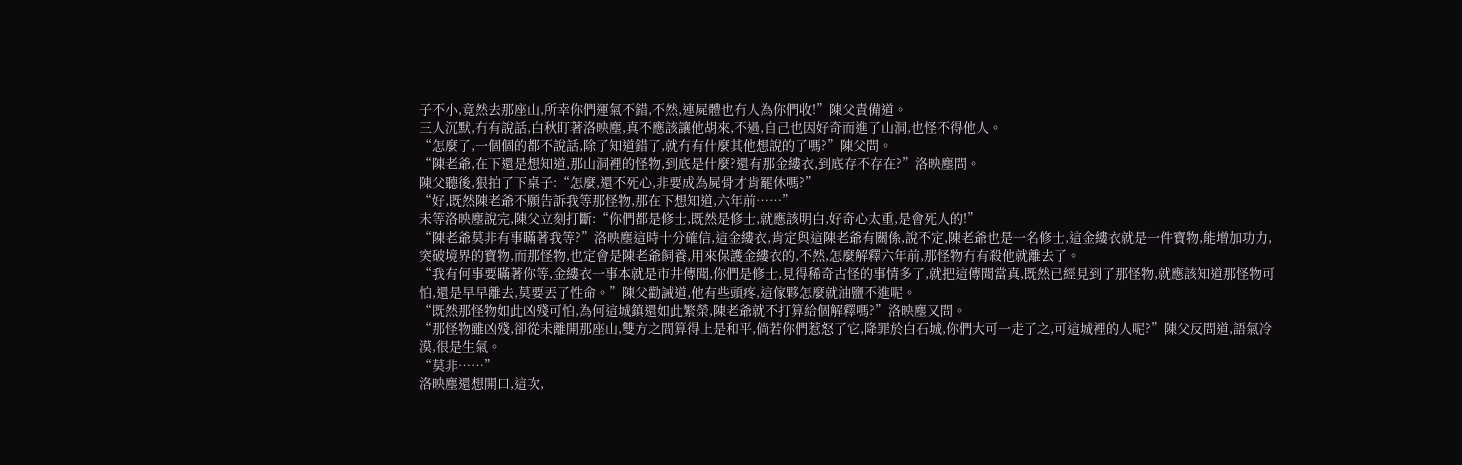子不小,竟然去那座山,所幸你們運氣不錯,不然,連屍體也冇人為你們收!”陳父責備道。
三人沉默,冇有說話,白秋盯著洛映塵,真不應該讓他胡來,不過,自己也因好奇而進了山洞,也怪不得他人。
“怎麼了,一個個的都不說話,除了知道錯了,就冇有什麼其他想說的了嗎?”陳父問。
“陳老爺,在下還是想知道,那山洞裡的怪物,到底是什麼?還有那金縷衣,到底存不存在?”洛映塵問。
陳父聽後,狠拍了下桌子:“怎麼,還不死心,非要成為屍骨才肯罷休嗎?”
“好,既然陳老爺不願告訴我等那怪物,那在下想知道,六年前……”
未等洛映塵說完,陳父立刻打斷:“你們都是修士,既然是修士,就應該明白,好奇心太重,是會死人的!”
“陳老爺莫非有事瞞著我等?”洛映塵這時十分確信,這金縷衣,肯定與這陳老爺有關係,說不定,陳老爺也是一名修士,這金縷衣就是一件寶物,能增加功力,突破境界的寶物,而那怪物,也定會是陳老爺飼養,用來保護金縷衣的,不然,怎麼解釋六年前,那怪物冇有殺他就離去了。
“我有何事要瞞著你等,金縷衣一事本就是市井傳聞,你們是修士,見得稀奇古怪的事情多了,就把這傳聞當真,既然已經見到了那怪物,就應該知道那怪物可怕,還是早早離去,莫要丟了性命。”陳父勸誡道,他有些頭疼,這傢夥怎麼就油鹽不進呢。
“既然那怪物如此凶殘可怕,為何這城鎮還如此繁榮,陳老爺就不打算給個解釋嗎?”洛映塵又問。
“那怪物雖凶殘,卻從未離開那座山,雙方之間算得上是和平,倘若你們惹怒了它,降罪於白石城,你們大可一走了之,可這城裡的人呢?”陳父反問道,語氣冷漠,很是生氣。
“莫非……”
洛映塵還想開口,這次,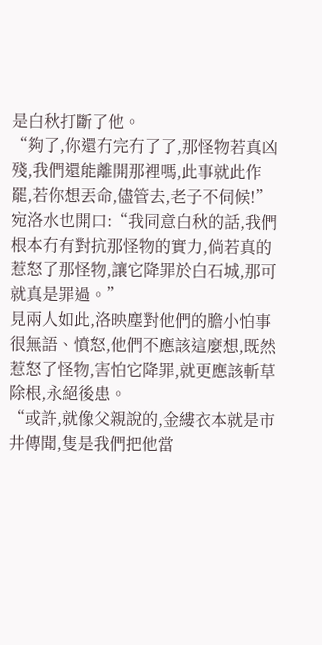是白秋打斷了他。
“夠了,你還冇完冇了了,那怪物若真凶殘,我們還能離開那裡嗎,此事就此作罷,若你想丟命,儘管去,老子不伺候!”
宛洛水也開口:“我同意白秋的話,我們根本冇有對抗那怪物的實力,倘若真的惹怒了那怪物,讓它降罪於白石城,那可就真是罪過。”
見兩人如此,洛映塵對他們的膽小怕事很無語、憤怒,他們不應該這麼想,既然惹怒了怪物,害怕它降罪,就更應該斬草除根,永絕後患。
“或許,就像父親說的,金縷衣本就是市井傳聞,隻是我們把他當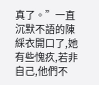真了。”一直沉默不語的陳綵衣開口了,她有些愧疚,若非自己,他們不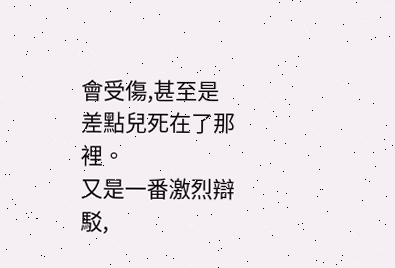會受傷,甚至是差點兒死在了那裡。
又是一番激烈辯駁,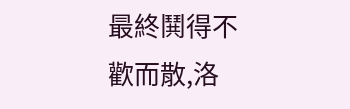最終鬨得不歡而散,洛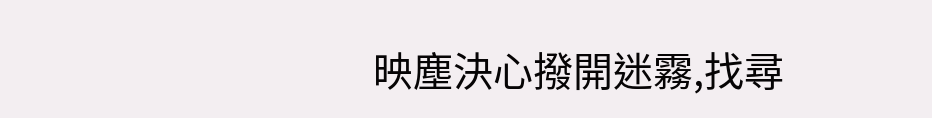映塵決心撥開迷霧,找尋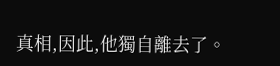真相,因此,他獨自離去了。